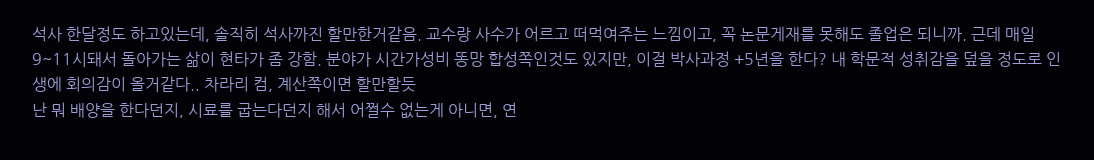석사 한달정도 하고있는데, 솔직히 석사까진 할만한거같음. 교수랑 사수가 어르고 떠먹여주는 느낌이고, 꼭 논문게재를 못해도 졸업은 되니까. 근데 매일 9~11시돼서 돌아가는 삶이 현타가 좀 강함. 분야가 시간가성비 똥망 합성쪽인것도 있지만, 이걸 박사과정 +5년을 한다? 내 학문적 성취감을 덮을 정도로 인생에 회의감이 올거같다.. 차라리 컴, 계산쪽이면 할만할듯
난 뭐 배양을 한다던지, 시료를 굽는다던지 해서 어쩔수 없는게 아니면, 연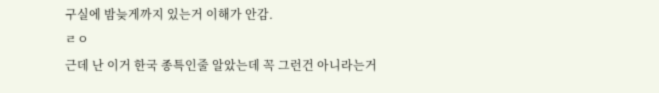구실에 밤늦게까지 있는거 이해가 안감.
ㄹㅇ
근데 난 이거 한국 종특인줄 알았는데 꼭 그런건 아니라는거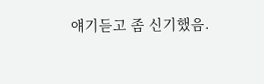얘기듣고 좀 신기했음.